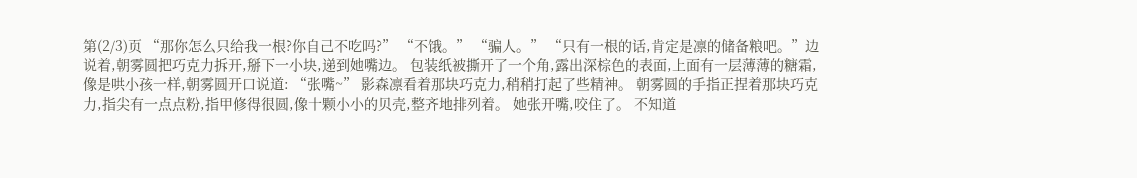第(2/3)页 “那你怎么只给我一根?你自己不吃吗?” “不饿。” “骗人。” “只有一根的话,肯定是凛的储备粮吧。”边说着,朝雾圆把巧克力拆开,掰下一小块,递到她嘴边。 包装纸被撕开了一个角,露出深棕色的表面,上面有一层薄薄的糖霜,像是哄小孩一样,朝雾圆开口说道: “张嘴~” 影森凛看着那块巧克力,稍稍打起了些精神。 朝雾圆的手指正捏着那块巧克力,指尖有一点点粉,指甲修得很圆,像十颗小小的贝壳,整齐地排列着。 她张开嘴,咬住了。 不知道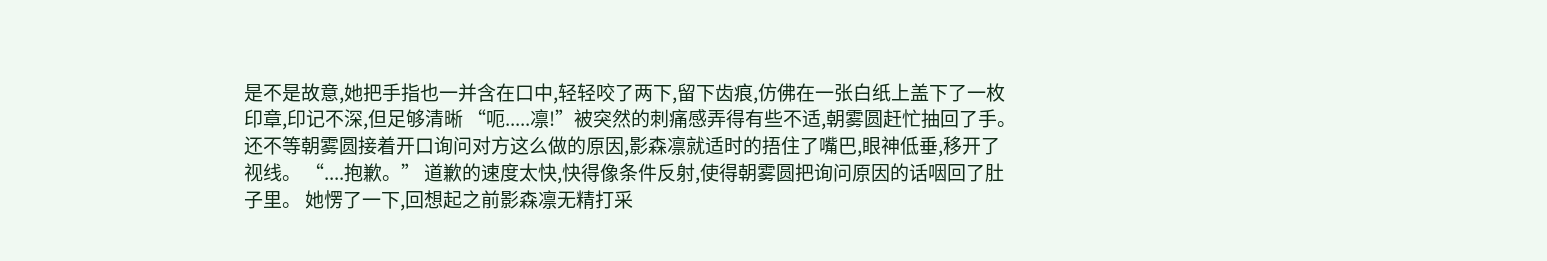是不是故意,她把手指也一并含在口中,轻轻咬了两下,留下齿痕,仿佛在一张白纸上盖下了一枚印章,印记不深,但足够清晰 “呃.....凛!”被突然的刺痛感弄得有些不适,朝雾圆赶忙抽回了手。 还不等朝雾圆接着开口询问对方这么做的原因,影森凛就适时的捂住了嘴巴,眼神低垂,移开了视线。 “....抱歉。” 道歉的速度太快,快得像条件反射,使得朝雾圆把询问原因的话咽回了肚子里。 她愣了一下,回想起之前影森凛无精打采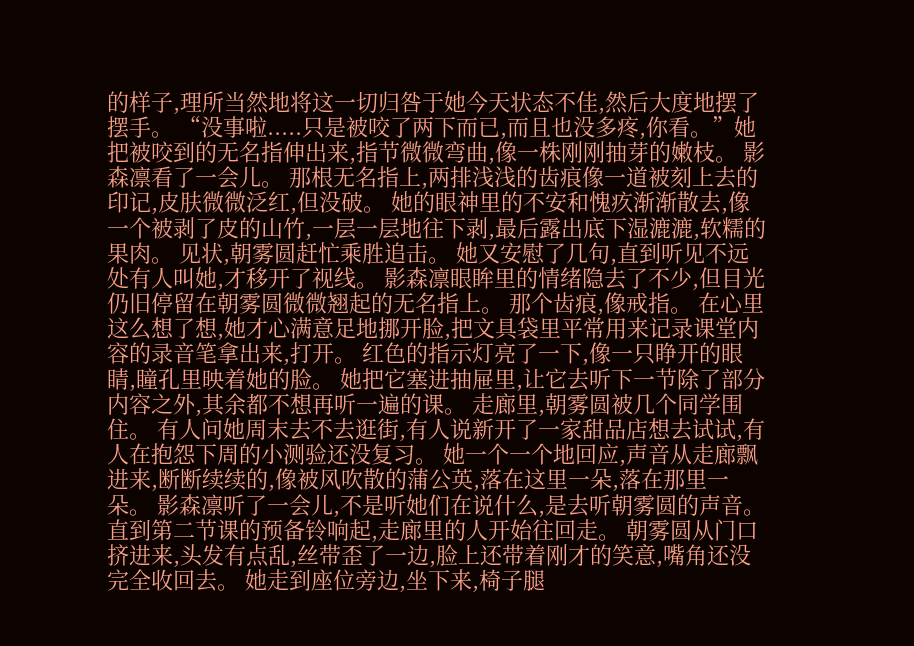的样子,理所当然地将这一切归咎于她今天状态不佳,然后大度地摆了摆手。 “没事啦.....只是被咬了两下而已,而且也没多疼,你看。”她把被咬到的无名指伸出来,指节微微弯曲,像一株刚刚抽芽的嫩枝。 影森凛看了一会儿。 那根无名指上,两排浅浅的齿痕像一道被刻上去的印记,皮肤微微泛红,但没破。 她的眼神里的不安和愧疚渐渐散去,像一个被剥了皮的山竹,一层一层地往下剥,最后露出底下湿漉漉,软糯的果肉。 见状,朝雾圆赶忙乘胜追击。 她又安慰了几句,直到听见不远处有人叫她,才移开了视线。 影森凛眼眸里的情绪隐去了不少,但目光仍旧停留在朝雾圆微微翘起的无名指上。 那个齿痕,像戒指。 在心里这么想了想,她才心满意足地挪开脸,把文具袋里平常用来记录课堂内容的录音笔拿出来,打开。 红色的指示灯亮了一下,像一只睁开的眼睛,瞳孔里映着她的脸。 她把它塞进抽屉里,让它去听下一节除了部分内容之外,其余都不想再听一遍的课。 走廊里,朝雾圆被几个同学围住。 有人问她周末去不去逛街,有人说新开了一家甜品店想去试试,有人在抱怨下周的小测验还没复习。 她一个一个地回应,声音从走廊飘进来,断断续续的,像被风吹散的蒲公英,落在这里一朵,落在那里一朵。 影森凛听了一会儿,不是听她们在说什么,是去听朝雾圆的声音。 直到第二节课的预备铃响起,走廊里的人开始往回走。 朝雾圆从门口挤进来,头发有点乱,丝带歪了一边,脸上还带着刚才的笑意,嘴角还没完全收回去。 她走到座位旁边,坐下来,椅子腿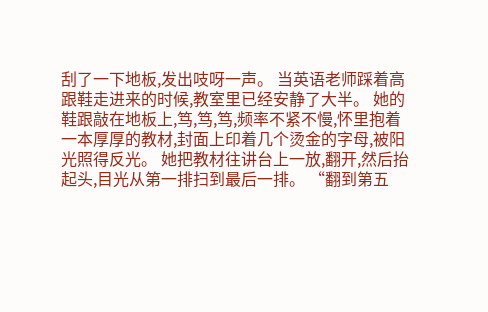刮了一下地板,发出吱呀一声。 当英语老师踩着高跟鞋走进来的时候,教室里已经安静了大半。 她的鞋跟敲在地板上,笃,笃,笃,频率不紧不慢,怀里抱着一本厚厚的教材,封面上印着几个烫金的字母,被阳光照得反光。 她把教材往讲台上一放,翻开,然后抬起头,目光从第一排扫到最后一排。 “翻到第五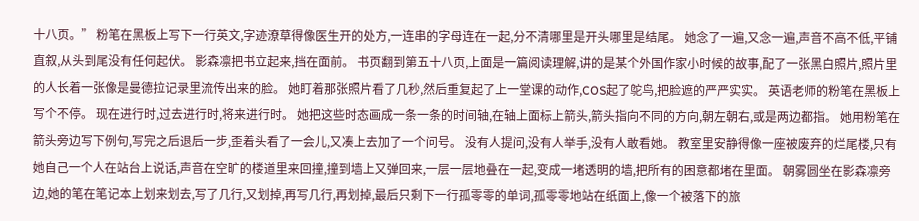十八页。” 粉笔在黑板上写下一行英文,字迹潦草得像医生开的处方,一连串的字母连在一起,分不清哪里是开头哪里是结尾。 她念了一遍,又念一遍,声音不高不低,平铺直叙,从头到尾没有任何起伏。 影森凛把书立起来,挡在面前。 书页翻到第五十八页,上面是一篇阅读理解,讲的是某个外国作家小时候的故事,配了一张黑白照片,照片里的人长着一张像是曼德拉记录里流传出来的脸。 她盯着那张照片看了几秒,然后重复起了上一堂课的动作,COS起了鸵鸟,把脸遮的严严实实。 英语老师的粉笔在黑板上写个不停。 现在进行时,过去进行时,将来进行时。 她把这些时态画成一条一条的时间轴,在轴上面标上箭头,箭头指向不同的方向,朝左朝右,或是两边都指。 她用粉笔在箭头旁边写下例句,写完之后退后一步,歪着头看了一会儿,又凑上去加了一个问号。 没有人提问,没有人举手,没有人敢看她。 教室里安静得像一座被废弃的烂尾楼,只有她自己一个人在站台上说话,声音在空旷的楼道里来回撞,撞到墙上又弹回来,一层一层地叠在一起,变成一堵透明的墙,把所有的困意都堵在里面。 朝雾圆坐在影森凛旁边,她的笔在笔记本上划来划去,写了几行,又划掉,再写几行,再划掉,最后只剩下一行孤零零的单词,孤零零地站在纸面上,像一个被落下的旅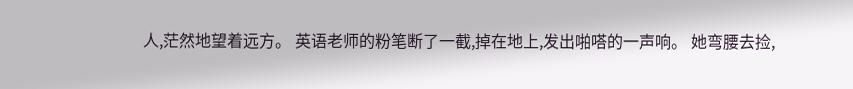人,茫然地望着远方。 英语老师的粉笔断了一截,掉在地上,发出啪嗒的一声响。 她弯腰去捡,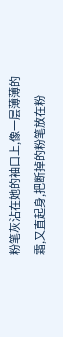粉笔灰沾在她的袖口上,像一层薄薄的霜,又直起身,把断掉的粉笔放在粉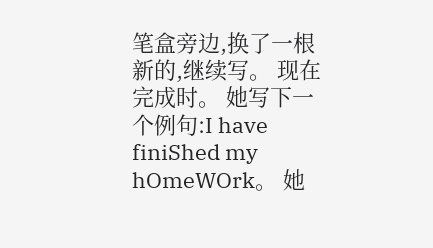笔盒旁边,换了一根新的,继续写。 现在完成时。 她写下一个例句:I have finiShed my hOmeWOrk。 她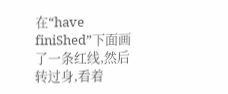在“have finiShed”下面画了一条红线,然后转过身,看着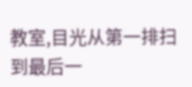教室,目光从第一排扫到最后一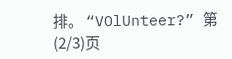排。 “VOlUnteer?” 第(2/3)页